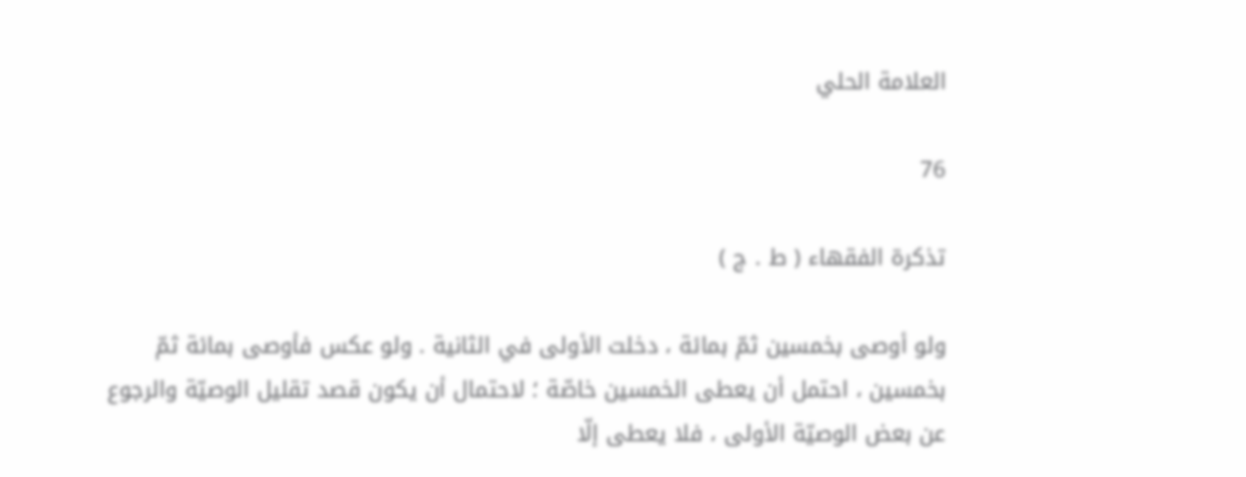العلامة الحلي

76

تذكرة الفقهاء ( ط . ج )

ولو أوصى بخمسين ثمّ بمائة ، دخلت الأولى في الثانية . ولو عكس فأوصى بمائة ثمّ بخمسين ، احتمل أن يعطى الخمسين خاصّة ؛ لاحتمال أن يكون قصد تقليل الوصيّة والرجوع عن بعض الوصيّة الأولى ، فلا يعطى إلّا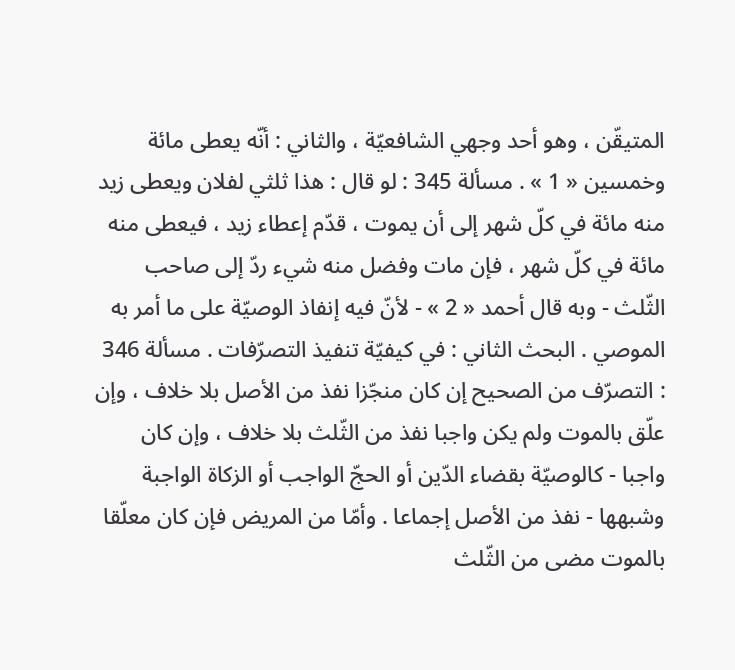المتيقّن ، وهو أحد وجهي الشافعيّة ، والثاني : أنّه يعطى مائة وخمسين « 1 » . مسألة 345 : لو قال : هذا ثلثي لفلان ويعطى زيد منه مائة في كلّ شهر إلى أن يموت ، قدّم إعطاء زيد ، فيعطى منه مائة في كلّ شهر ، فإن مات وفضل منه شيء ردّ إلى صاحب الثّلث - وبه قال أحمد « 2 » - لأنّ فيه إنفاذ الوصيّة على ما أمر به الموصي . البحث الثاني : في كيفيّة تنفيذ التصرّفات . مسألة 346 : التصرّف من الصحيح إن كان منجّزا نفذ من الأصل بلا خلاف ، وإن علّق بالموت ولم يكن واجبا نفذ من الثّلث بلا خلاف ، وإن كان واجبا - كالوصيّة بقضاء الدّين أو الحجّ الواجب أو الزكاة الواجبة وشبهها - نفذ من الأصل إجماعا . وأمّا من المريض فإن كان معلّقا بالموت مضى من الثّلث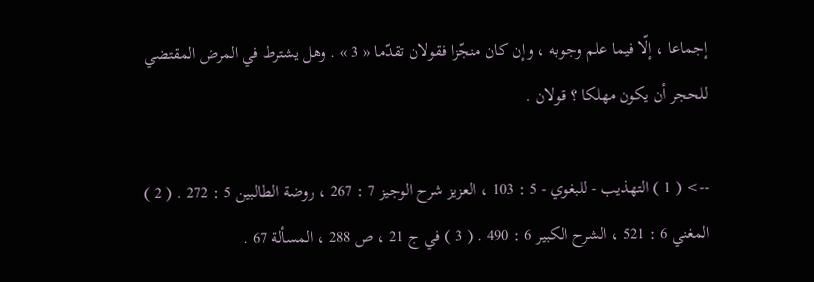إجماعا ، إلّا فيما علم وجوبه ، وإن كان منجّزا فقولان تقدّما « 3 » . وهل يشترط في المرض المقتضي للحجر أن يكون مهلكا ؟ قولان .

--> ( 1 ) التهذيب - للبغوي - 5 : 103 ، العزيز شرح الوجيز 7 : 267 ، روضة الطالبين 5 : 272 . ( 2 ) المغني 6 : 521 ، الشرح الكبير 6 : 490 . ( 3 ) في ج 21 ، ص 288 ، المسألة 67 .